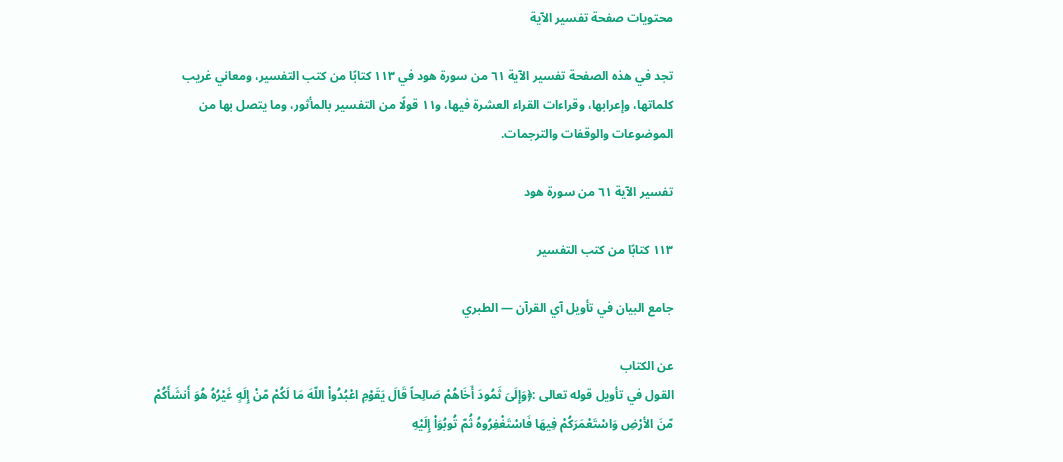محتويات صفحة تفسير الآية

تجد في هذه الصفحة تفسير الآية ٦١ من سورة هود في ١١٣ كتابًا من كتب التفسير، ومعاني غريب كلماتها، وإعرابها، وقراءات القراء العشرة فيها، و١١ قولًا من التفسير بالمأثور، وما يتصل بها من الموضوعات والوقفات والترجمات.

تفسير الآية ٦١ من سورة هود

١١٣ كتابًا من كتب التفسير

جامع البيان في تأويل آي القرآن — الطبري

عن الكتاب
القول في تأويل قوله تعالى :﴿وَإِلَىَ ثَمُودَ أَخَاهُمْ صَالِحاً قَالَ يَقَوْمِ اعْبُدُواْ اللّهَ مَا لَكُمْ مّنْ إِلَهٍ غَيْرُهُ هُوَ أَنشَأَكُمْ مّنَ الأرْضِ وَاسْتَعْمَرَكُمْ فِيهَا فَاسْتَغْفِرُوهُ ثُمّ تُوبُوَاْ إِلَيْهِ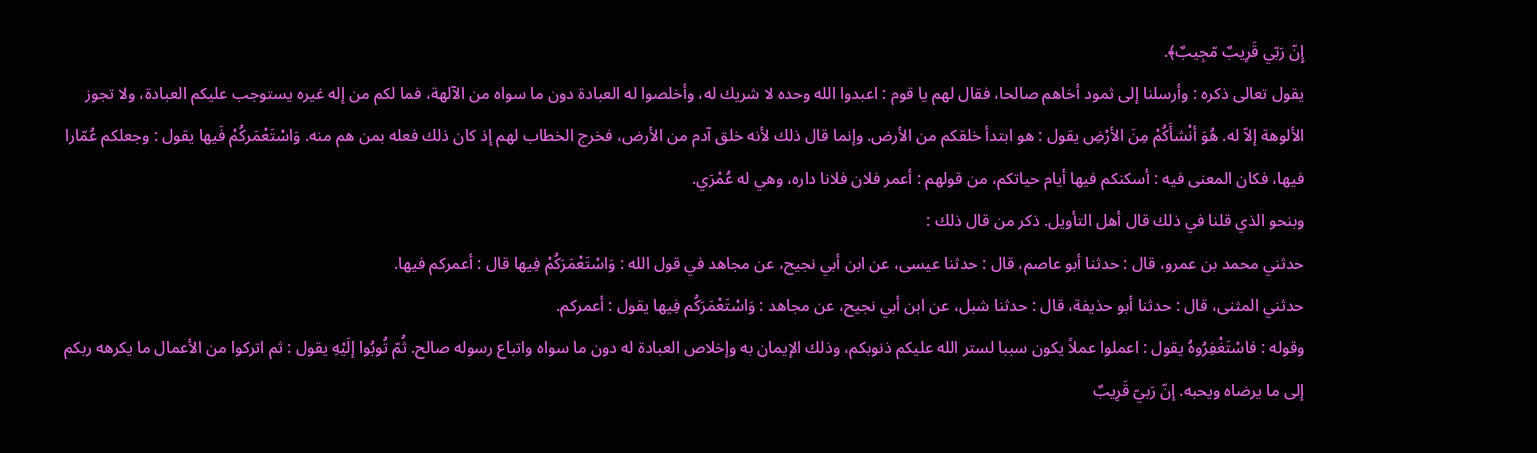إِنّ رَبّي قَرِيبٌ مّجِيبٌ﴾.
يقول تعالى ذكره : وأرسلنا إلى ثمود أخاهم صالحا، فقال لهم يا قوم : اعبدوا الله وحده لا شريك له، وأخلصوا له العبادة دون ما سواه من الآلهة، فما لكم من إله غيره يستوجب عليكم العبادة، ولا تجوز الألوهة إلاّ له. هُوَ أنْشأَكُمْ مِنَ الأرْضِ يقول : هو ابتدأ خلقكم من الأرض. وإنما قال ذلك لأنه خلق آدم من الأرض، فخرج الخطاب لهم إذ كان ذلك فعله بمن هم منه. وَاسْتَعْمَركُمْ فَيها يقول : وجعلكم عُمّارا فيها، فكان المعنى فيه : أسكنكم فيها أيام حياتكم، من قولهم : أعمر فلان فلانا داره، وهي له عُمْرَي.
وبنحو الذي قلنا في ذلك قال أهل التأويل. ذكر من قال ذلك :
حدثني محمد بن عمرو، قال : حدثنا أبو عاصم، قال : حدثنا عيسى، عن ابن أبي نجيح، عن مجاهد في قول الله : وَاسْتَعْمَرَكُمْ فِيها قال : أعمركم فيها.
حدثني المثنى، قال : حدثنا أبو حذيفة، قال : حدثنا شبل، عن ابن أبي نجيح، عن مجاهد : وَاسْتَعْمَرَكُم فِيها يقول : أعمركم.
وقوله : فاسْتَغْفِرُوهُ يقول : اعملوا عملاً يكون سببا لستر الله عليكم ذنوبكم، وذلك الإيمان به وإخلاص العبادة له دون ما سواه واتباع رسوله صالح. ثُمّ تُوبُوا إلَيْهِ يقول : ثم اتركوا من الأعمال ما يكرهه ربكم إلى ما يرضاه ويحبه. إنّ رَبيّ قَرِيبٌ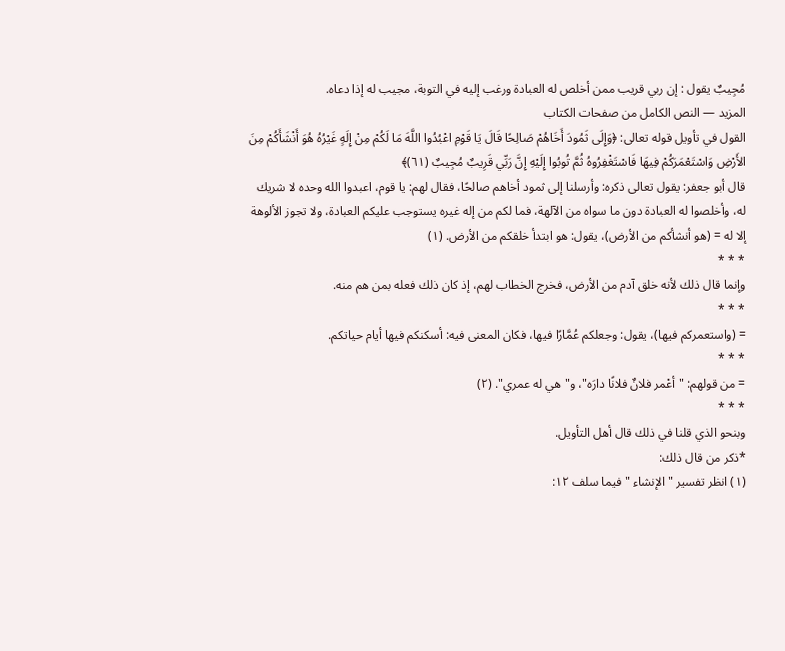مُجِيبٌ يقول : إن ربي قريب ممن أخلص له العبادة ورغب إليه في التوبة، مجيب له إذا دعاه.
المزيد — النص الكامل من صفحات الكتاب
القول في تأويل قوله تعالى: ﴿وَإِلَى ثَمُودَ أَخَاهُمْ صَالِحًا قَالَ يَا قَوْمِ اعْبُدُوا اللَّهَ مَا لَكُمْ مِنْ إِلَهٍ غَيْرُهُ هُوَ أَنْشَأَكُمْ مِنَ الأَرْضِ وَاسْتَعْمَرَكُمْ فِيهَا فَاسْتَغْفِرُوهُ ثُمَّ تُوبُوا إِلَيْهِ إِنَّ رَبِّي قَرِيبٌ مُجِيبٌ (٦١)﴾
قال أبو جعفر: يقول تعالى ذكره: وأرسلنا إلى ثمود أخاهم صالحًا، فقال لهم: يا قوم، اعبدوا الله وحده لا شريك له، وأخلصوا له العبادة دون ما سواه من الآلهة، فما لكم من إله غيره يستوجب عليكم العبادة، ولا تجوز الألوهة إلا له = (هو أنشأكم من الأرض)، يقول: هو ابتدأ خلقكم من الأرض. (١)
* * *
وإنما قال ذلك لأنه خلق آدم من الأرض، فخرج الخطاب لهم، إذ كان ذلك فعله بمن هم منه.
* * *
= (واستعمركم فيها)، يقول: وجعلكم عُمَّارًا فيها، فكان المعنى فيه: أسكنكم فيها أيام حياتكم.
* * *
= من قولهم: "أعْمر فلانٌ فلانًا دارَه"، و"هي له عمري". (٢)
* * *
وبنحو الذي قلنا في ذلك قال أهل التأويل.
*ذكر من قال ذلك:
(١) انظر تفسير " الإنشاء " فيما سلف ١٢: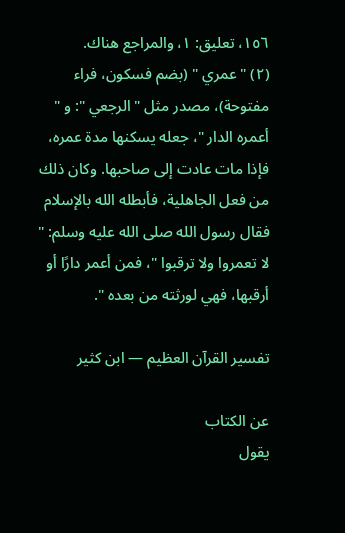١٥٦، تعليق: ١، والمراجع هناك.
(٢) " عمري " (بضم فسكون، فراء مفتوحة)، مصدر مثل " الرجعي ": و " أعمره الدار "، جعله يسكنها مدة عمره، فإذا مات عادت إلى صاحبها. وكان ذلك من فعل الجاهلية، فأبطله الله بالإسلام فقال رسول الله صلى الله عليه وسلم: " لا تعمروا ولا ترقبوا "، فمن أعمر دارًا أو أرقبها، فهي لورثته من بعده ".

تفسير القرآن العظيم — ابن كثير

عن الكتاب
يقول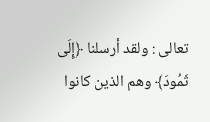تعالى : ولقد أرسلنا ﴿إِلَى ثَمُودَ﴾ وهم الذين كانوا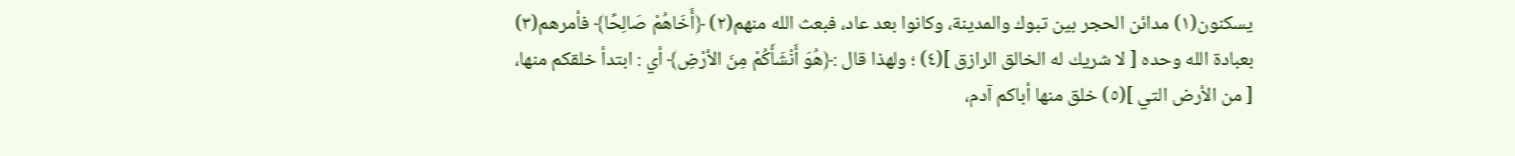يسكنون(١) مدائن الحجر بين تبوك والمدينة، وكانوا بعد عاد، فبعث الله منهم(٢) ﴿أَخَاهُمْ صَالِحًا﴾ فأمرهم(٣) بعبادة الله وحده [ لا شريك له الخالق الرازق ](٤) ؛ ولهذا قال :﴿هُوَ أَنْشَأَكُمْ مِنَ الأرْضِ﴾ أي : ابتدأ خلقكم منها، [ من الأرض التي ](٥) خلق منها أباكم آدم،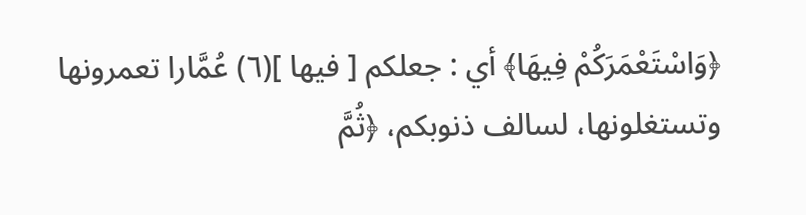﴿وَاسْتَعْمَرَكُمْ فِيهَا﴾ أي : جعلكم [ فيها ](٦) عُمَّارا تعمرونها وتستغلونها، لسالف ذنوبكم، ﴿ثُمَّ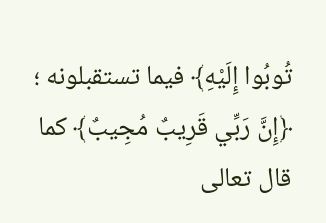تُوبُوا إِلَيْهِ﴾ فيما تستقبلونه ؛ ﴿إِنَّ رَبِّي قَرِيبٌ مُجِيبٌ﴾ كما قال تعالى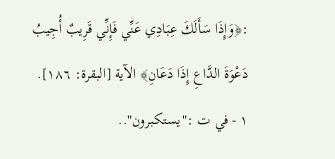:﴿وَإِذَا سَأَلَكَ عِبَادِي عَنِّي فَإِنِّي قَرِيبٌ أُجِيبُ دَعْوَةَ الدَّاعِ إِذَا دَعَانِ﴾ الآية [البقرة: ١٨٦].
١ - في ت :"يستكبرون"..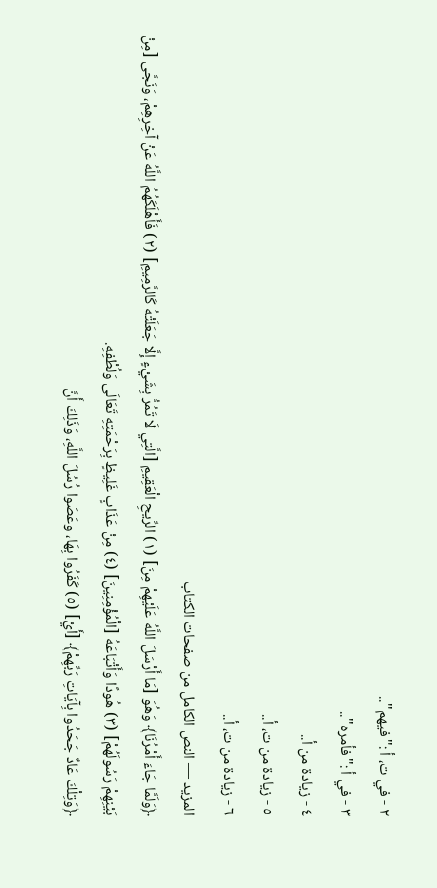٢ - في ت، أ :"فيهم"..
٣ - في أ :"فأمره"..
٤ - زيادة من أ..
٥ - زيادة من ت، أ..
٦ - زيادة من ت، أ..
المزيد — النص الكامل من صفحات الكتاب
﴿وَلَمَّا جَاءَ أَمْرُنَا﴾ وَهُوَ [مَا أَرْسَلَ اللَّهُ عَلَيْهِمْ مِنَ] (١) الرِّيحِ الْعَقِيمِ [الَّتِي لَا تَمُرُّ بِشَيْءٍ إِلَّا جَعَلَتْهُ كَالرَّمِيمِ] (٢) فَأَهْلَكَهُمُ اللَّهُ عَنْ آخِرِهِمْ، وَنَجَّى [مِنْ بَيْنِهِمْ رَسُولَهُمْ] (٣) هُودًا وَأَتْبَاعَهُ [الْمُؤْمِنِينَ] (٤) مِنْ عَذَابٍ غَلِيظٍ بِرَحْمَتِهِ تَعَالَى وَلُطْفِهِ.
﴿وَتِلْكَ عَادٌ جَحَدُوا بِآيَاتِ رَبِّهِمْ﴾ [أَيْ] (٥) كَفَرُوا بِهَا، وعَصَوا رُسُلَ اللَّهِ، وَذَلِكَ أَنَّ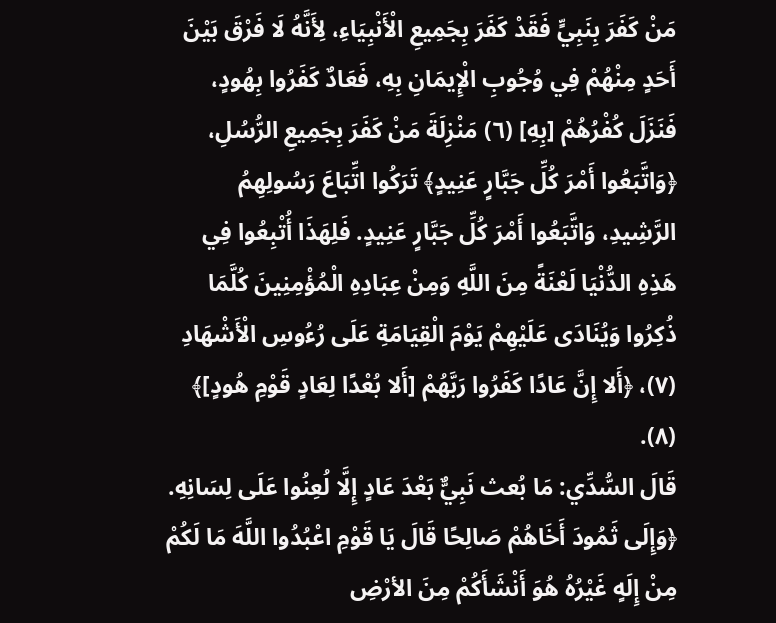مَنْ كَفَرَ بِنَبِيٍّ فَقَدْ كَفَرَ بِجَمِيعِ الْأَنْبِيَاءِ، لِأَنَّهُ لَا فَرْقَ بَيْنَ أَحَدٍ مِنْهُمْ فِي وُجُوبِ الْإِيمَانِ بِهِ، فَعَادٌ كَفَرُوا بِهُودٍ، فَنَزَلَ كُفْرُهُمْ [بِهِ] (٦) مَنْزِلَةَ مَنْ كَفَرَ بِجَمِيعِ الرُّسُلِ، ﴿وَاتَّبَعُوا أَمْرَ كُلِّ جَبَّارٍ عَنِيدٍ﴾ تَرَكُوا اتِّبَاعَ رَسُولِهِمُ الرَّشِيدِ، وَاتَّبَعُوا أَمْرَ كُلِّ جَبَّارٍ عَنِيدٍ. فَلِهَذَا أُتْبِعُوا فِي هَذِهِ الدُّنْيَا لَعْنَةً مِنَ اللَّهِ وَمِنْ عِبَادِهِ الْمُؤْمِنِينَ كُلَّمَا ذُكِرُوا وَيُنَادَى عَلَيْهِمْ يَوْمَ الْقِيَامَةِ عَلَى رُءُوسِ الْأَشْهَادِ (٧)، ﴿أَلا إِنَّ عَادًا كَفَرُوا رَبَّهُمْ [أَلا بُعْدًا لِعَادٍ قَوْمِ هُودٍ]﴾ (٨).
قَالَ السُّدِّي: مَا بُعث نَبِيٌّ بَعْدَ عَادٍ إِلَّا لُعِنُوا عَلَى لِسَانِهِ.
﴿وَإِلَى ثَمُودَ أَخَاهُمْ صَالِحًا قَالَ يَا قَوْمِ اعْبُدُوا اللَّهَ مَا لَكُمْ مِنْ إِلَهٍ غَيْرُهُ هُوَ أَنْشَأَكُمْ مِنَ الأرْضِ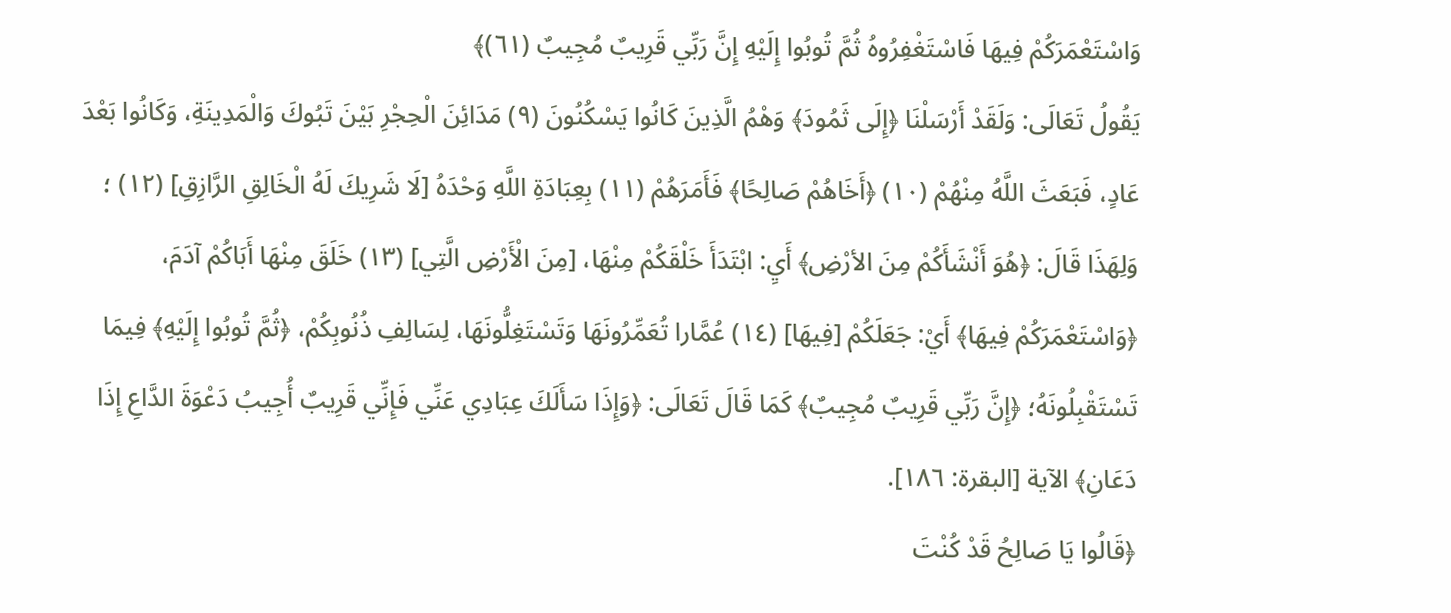وَاسْتَعْمَرَكُمْ فِيهَا فَاسْتَغْفِرُوهُ ثُمَّ تُوبُوا إِلَيْهِ إِنَّ رَبِّي قَرِيبٌ مُجِيبٌ (٦١)﴾
يَقُولُ تَعَالَى: وَلَقَدْ أَرْسَلْنَا ﴿إِلَى ثَمُودَ﴾ وَهْمُ الَّذِينَ كَانُوا يَسْكُنُونَ (٩) مَدَائِنَ الْحِجْرِ بَيْنَ تَبُوكَ وَالْمَدِينَةِ، وَكَانُوا بَعْدَ عَادٍ، فَبَعَثَ اللَّهُ مِنْهُمْ (١٠) ﴿أَخَاهُمْ صَالِحًا﴾ فَأَمَرَهُمْ (١١) بِعِبَادَةِ اللَّهِ وَحْدَهُ [لَا شَرِيكَ لَهُ الْخَالِقِ الرَّازِقِ] (١٢) ؛ وَلِهَذَا قَالَ: ﴿هُوَ أَنْشَأَكُمْ مِنَ الأرْضِ﴾ أَيِ: ابْتَدَأَ خَلْقَكُمْ مِنْهَا، [مِنَ الْأَرْضِ الَّتِي] (١٣) خَلَقَ مِنْهَا أَبَاكُمْ آدَمَ، ﴿وَاسْتَعْمَرَكُمْ فِيهَا﴾ أَيْ: جَعَلَكُمْ [فِيهَا] (١٤) عُمَّارا تُعَمِّرُونَهَا وَتَسْتَغِلُّونَهَا، لِسَالِفِ ذُنُوبِكُمْ، ﴿ثُمَّ تُوبُوا إِلَيْهِ﴾ فِيمَا تَسْتَقْبِلُونَهُ؛ ﴿إِنَّ رَبِّي قَرِيبٌ مُجِيبٌ﴾ كَمَا قَالَ تَعَالَى: ﴿وَإِذَا سَأَلَكَ عِبَادِي عَنِّي فَإِنِّي قَرِيبٌ أُجِيبُ دَعْوَةَ الدَّاعِ إِذَا دَعَانِ﴾ الآية [البقرة: ١٨٦].
﴿قَالُوا يَا صَالِحُ قَدْ كُنْتَ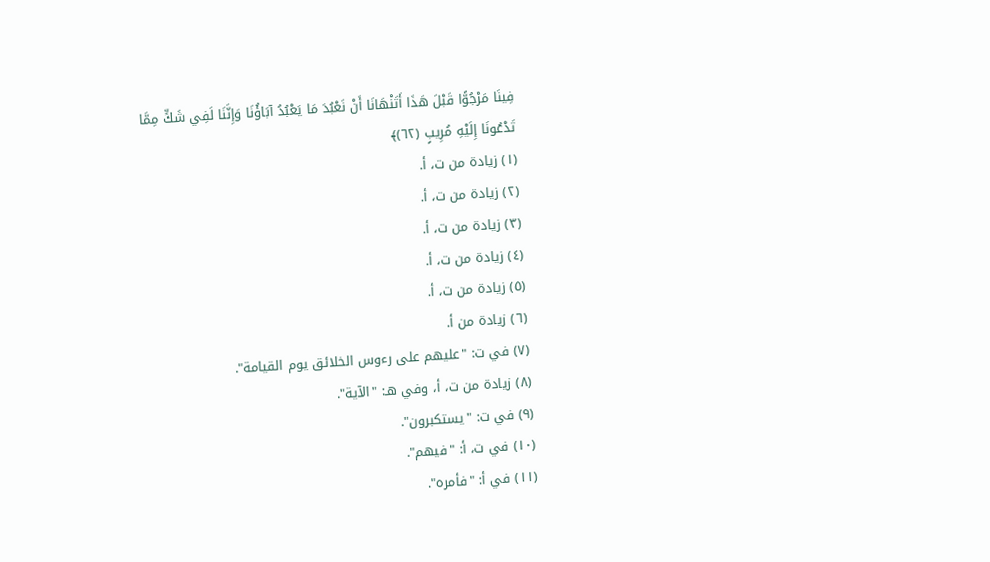فِينَا مَرْجُوًّا قَبْلَ هَذَا أَتَنْهَانَا أَنْ نَعْبُدَ مَا يَعْبُدُ آبَاؤُنَا وَإِنَّنَا لَفِي شَكٍّ مِمَّا تَدْعُونَا إِلَيْهِ مُرِيبٍ (٦٢)﴾
(١) زيادة من ت، أ.
(٢) زيادة من ت، أ.
(٣) زيادة من ت، أ.
(٤) زيادة من ت، أ.
(٥) زيادة من ت، أ.
(٦) زيادة من أ.
(٧) في ت: "عليهم على رءوس الخلائق يوم القيامة".
(٨) زيادة من ت، أ، وفي هـ: "الآية".
(٩) في ت: "يستكبرون".
(١٠) في ت، أ: "فيهم".
(١١) في أ: "فأمره".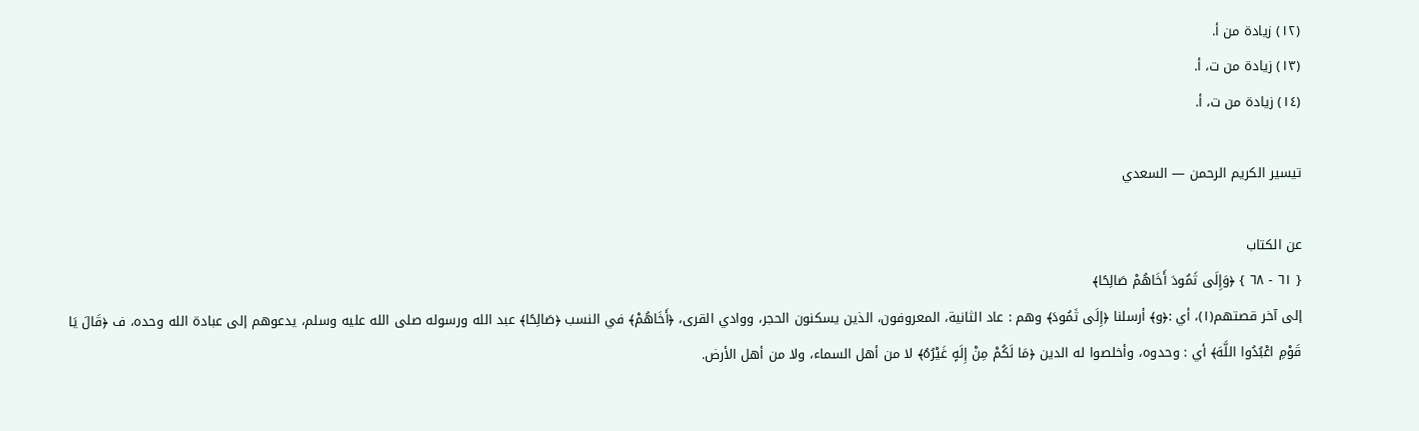(١٢) زيادة من أ.
(١٣) زيادة من ت، أ.
(١٤) زيادة من ت، أ.

تيسير الكريم الرحمن — السعدي

عن الكتاب
{ ٦١ - ٦٨ } ﴿وَإِلَى ثَمُودَ أَخَاهُمْ صَالِحًا﴾
إلى آخر قصتهم(١)، أي :﴿و﴾ أرسلنا ﴿إِلَى ثَمُودَ﴾ وهم : عاد الثانية، المعروفون، الذين يسكنون الحجر، ووادي القرى، ﴿أَخَاهُمْ﴾ في النسب ﴿صَالِحًا﴾ عبد الله ورسوله صلى الله عليه وسلم، يدعوهم إلى عبادة الله وحده، ف ﴿قَالَ يَا قَوْمِ اعْبُدُوا اللَّهَ﴾ أي : وحدوه، وأخلصوا له الدين ﴿مَا لَكُمْ مِنْ إِلَهٍ غَيْرُهُ﴾ لا من أهل السماء، ولا من أهل الأرض.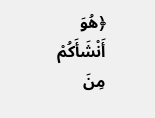﴿هُوَ أَنْشَأَكُمْ مِنَ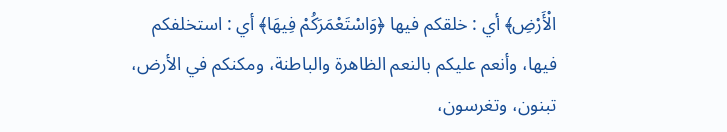الْأَرْضِ﴾ أي : خلقكم فيها ﴿وَاسْتَعْمَرَكُمْ فِيهَا﴾ أي : استخلفكم فيها، وأنعم عليكم بالنعم الظاهرة والباطنة، ومكنكم في الأرض، تبنون، وتغرسون،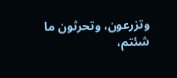وتزرعون، وتحرثون ما شئتم،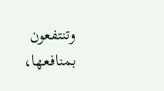وتنتفعون بمنافعها،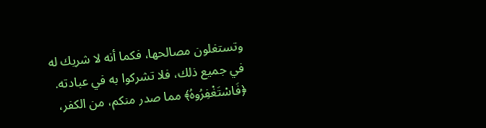وتستغلون مصالحها، فكما أنه لا شريك له في جميع ذلك، فلا تشركوا به في عبادته.
﴿فَاسْتَغْفِرُوهُ﴾ مما صدر منكم، من الكفر،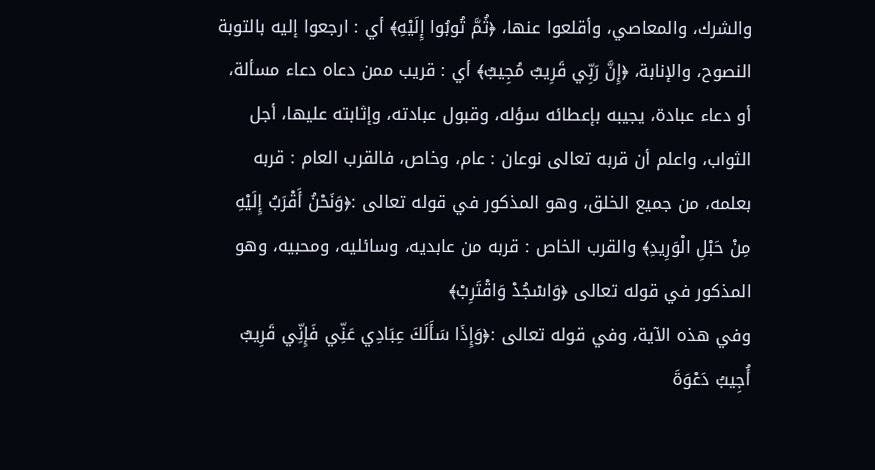والشرك، والمعاصي، وأقلعوا عنها، ﴿ثُمَّ تُوبُوا إِلَيْهِ﴾ أي : ارجعوا إليه بالتوبة النصوح، والإنابة، ﴿إِنَّ رَبِّي قَرِيبٌ مُجِيبٌ﴾ أي : قريب ممن دعاه دعاء مسألة، أو دعاء عبادة، يجيبه بإعطائه سؤله، وقبول عبادته، وإثابته عليها، أجل الثواب، واعلم أن قربه تعالى نوعان : عام، وخاص، فالقرب العام : قربه بعلمه، من جميع الخلق، وهو المذكور في قوله تعالى :﴿وَنَحْنُ أَقْرَبُ إِلَيْهِ مِنْ حَبْلِ الْوَرِيدِ﴾ والقرب الخاص : قربه من عابديه، وسائليه، ومحبيه، وهو المذكور في قوله تعالى ﴿وَاسْجُدْ وَاقْتَرِبْ﴾
وفي هذه الآية، وفي قوله تعالى :﴿وَإِذَا سَأَلَكَ عِبَادِي عَنِّي فَإِنِّي قَرِيبٌ أُجِيبُ دَعْوَةَ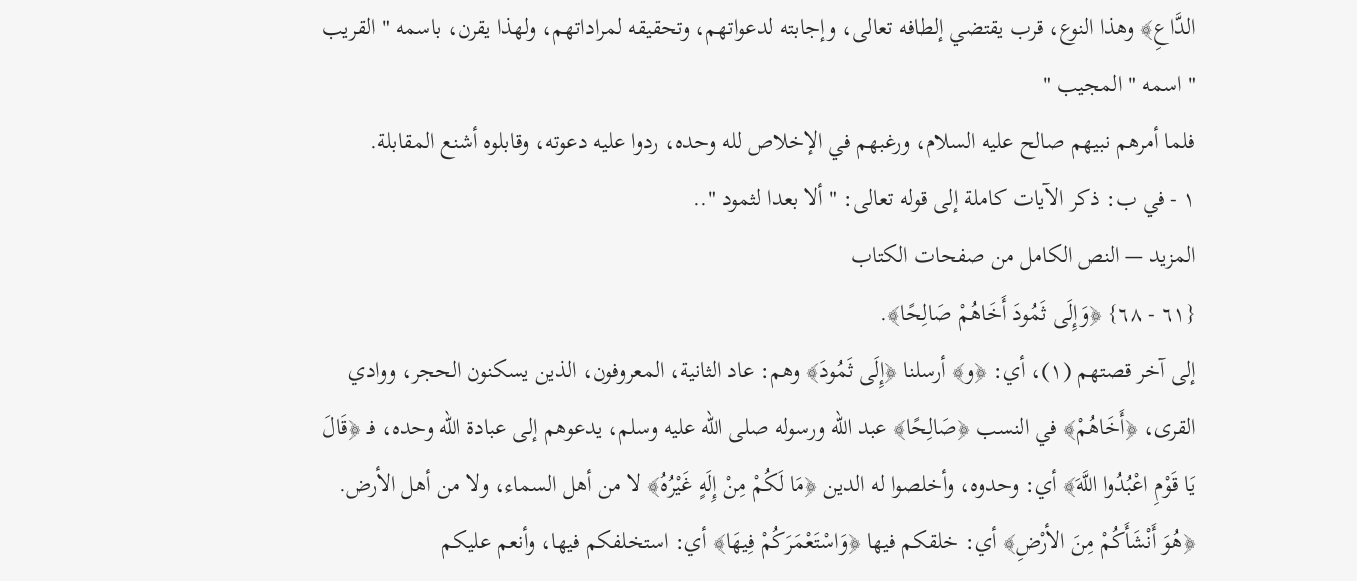الدَّاعِ﴾ وهذا النوع، قرب يقتضي إلطافه تعالى، وإجابته لدعواتهم، وتحقيقه لمراداتهم، ولهذا يقرن، باسمه " القريب " اسمه " المجيب "
فلما أمرهم نبيهم صالح عليه السلام، ورغبهم في الإخلاص لله وحده، ردوا عليه دعوته، وقابلوه أشنع المقابلة.
١ - في ب: ذكر الآيات كاملة إلى قوله تعالى: " ألا بعدا لثمود "..
المزيد — النص الكامل من صفحات الكتاب
{٦١ - ٦٨} ﴿وَإِلَى ثَمُودَ أَخَاهُمْ صَالِحًا﴾.
إلى آخر قصتهم (١)، أي: ﴿و﴾ أرسلنا ﴿إِلَى ثَمُودَ﴾ وهم: عاد الثانية، المعروفون، الذين يسكنون الحجر، ووادي القرى، ﴿أَخَاهُمْ﴾ في النسب ﴿صَالِحًا﴾ عبد الله ورسوله صلى الله عليه وسلم، يدعوهم إلى عبادة الله وحده، فـ ﴿قَالَ يَا قَوْمِ اعْبُدُوا اللَّهَ﴾ أي: وحدوه، وأخلصوا له الدين ﴿مَا لَكُمْ مِنْ إِلَهٍ غَيْرُهُ﴾ لا من أهل السماء، ولا من أهل الأرض.
﴿هُوَ أَنْشَأَكُمْ مِنَ الأرْضِ﴾ أي: خلقكم فيها ﴿وَاسْتَعْمَرَكُمْ فِيهَا﴾ أي: استخلفكم فيها، وأنعم عليكم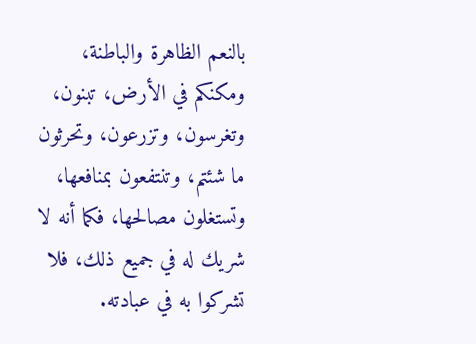بالنعم الظاهرة والباطنة، ومكنكم في الأرض، تبنون، وتغرسون، وتزرعون، وتحرثون ما شئتم، وتنتفعون بمنافعها، وتستغلون مصالحها، فكما أنه لا شريك له في جميع ذلك، فلا تشركوا به في عبادته.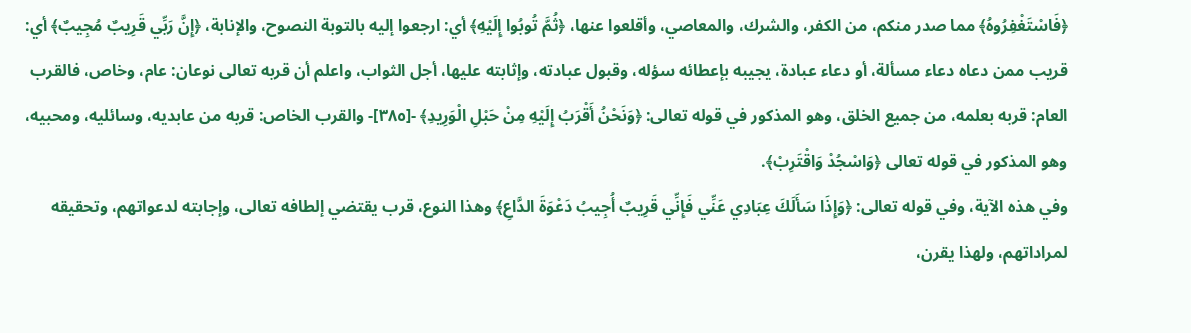﴿فَاسْتَغْفِرُوهُ﴾ مما صدر منكم، من الكفر، والشرك، والمعاصي، وأقلعوا عنها، ﴿ثُمَّ تُوبُوا إِلَيْهِ﴾ أي: ارجعوا إليه بالتوبة النصوح، والإنابة، ﴿إِنَّ رَبِّي قَرِيبٌ مُجِيبٌ﴾ أي: قريب ممن دعاه دعاء مسألة، أو دعاء عبادة، يجيبه بإعطائه سؤله، وقبول عبادته، وإثابته عليها، أجل الثواب، واعلم أن قربه تعالى نوعان: عام، وخاص، فالقرب العام: قربه بعلمه، من جميع الخلق، وهو المذكور في قوله تعالى: ﴿وَنَحْنُ أَقْرَبُ إِلَيْهِ مِنْ حَبْلِ الْوَرِيدِ﴾ -[٣٨٥]- والقرب الخاص: قربه من عابديه، وسائليه، ومحبيه، وهو المذكور في قوله تعالى ﴿وَاسْجُدْ وَاقْتَرِبْ﴾.
وفي هذه الآية، وفي قوله تعالى: ﴿وَإِذَا سَأَلَكَ عِبَادِي عَنِّي فَإِنِّي قَرِيبٌ أُجِيبُ دَعْوَةَ الدَّاعِ﴾ وهذا النوع، قرب يقتضي إلطافه تعالى، وإجابته لدعواتهم، وتحقيقه لمراداتهم، ولهذا يقرن،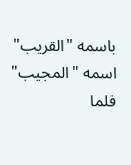باسمه "القريب" اسمه "المجيب"
فلما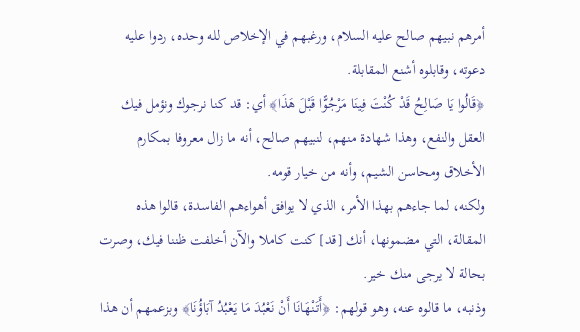أمرهم نبيهم صالح عليه السلام، ورغبهم في الإخلاص لله وحده، ردوا عليه دعوته، وقابلوه أشنع المقابلة.
﴿قَالُوا يَا صَالِحُ قَدْ كُنْتَ فِينَا مَرْجُوًّا قَبْلَ هَذَا﴾ أي: قد كنا نرجوك ونؤمل فيك العقل والنفع، وهذا شهادة منهم، لنبيهم صالح، أنه ما زال معروفا بمكارم الأخلاق ومحاسن الشيم، وأنه من خيار قومه.
ولكنه، لما جاءهم بهذا الأمر، الذي لا يوافق أهواءهم الفاسدة، قالوا هذه المقالة، التي مضمونها، أنك [قد] كنت كاملا والآن أخلفت ظننا فيك، وصرت بحالة لا يرجى منك خير.
وذنبه، ما قالوه عنه، وهو قولهم: ﴿أَتَنْهَانَا أَنْ نَعْبُدَ مَا يَعْبُدُ آبَاؤُنَا﴾ وبزعمهم أن هذا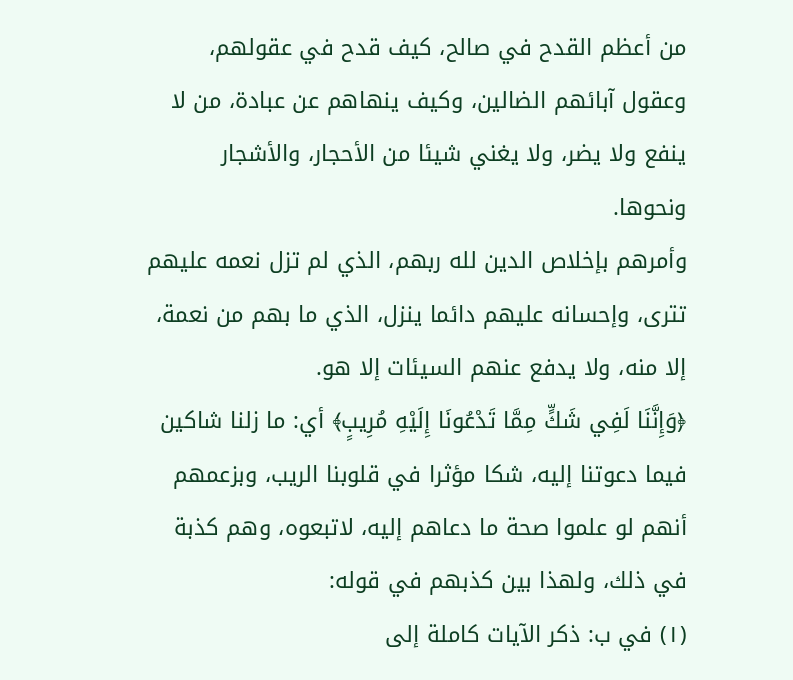من أعظم القدح في صالح، كيف قدح في عقولهم، وعقول آبائهم الضالين، وكيف ينهاهم عن عبادة، من لا ينفع ولا يضر، ولا يغني شيئا من الأحجار، والأشجار ونحوها.
وأمرهم بإخلاص الدين لله ربهم، الذي لم تزل نعمه عليهم تترى، وإحسانه عليهم دائما ينزل، الذي ما بهم من نعمة، إلا منه، ولا يدفع عنهم السيئات إلا هو.
﴿وَإِنَّنَا لَفِي شَكٍّ مِمَّا تَدْعُونَا إِلَيْهِ مُرِيبٍ﴾ أي: ما زلنا شاكين فيما دعوتنا إليه، شكا مؤثرا في قلوبنا الريب، وبزعمهم أنهم لو علموا صحة ما دعاهم إليه، لاتبعوه، وهم كذبة في ذلك، ولهذا بين كذبهم في قوله:
(١) في ب: ذكر الآيات كاملة إلى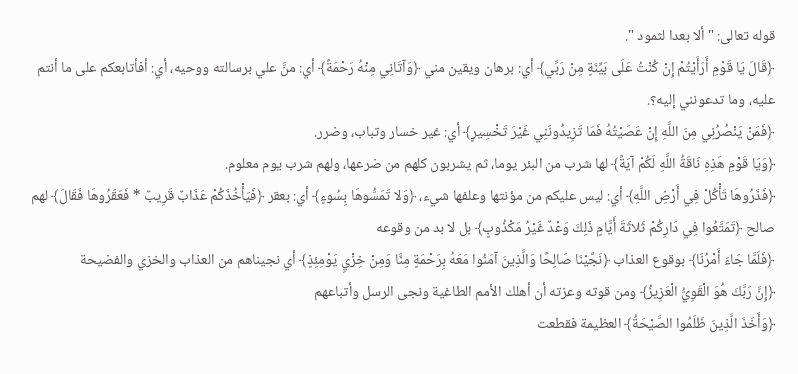قوله تعالى: " ألا بعدا لثمود ".
﴿قَالَ يَا قَوْمِ أَرَأَيْتُمْ إِنْ كُنْتُ عَلَى بَيِّنَةٍ مِنْ رَبِّي﴾ أي: برهان ويقين مني ﴿وَآتَانِي مِنْهُ رَحْمَةً﴾ أي: منَّ علي برسالته ووحيه، أي: أفأتابعكم على ما أنتم عليه، وما تدعونني إليه؟.
﴿فَمَنْ يَنْصُرُنِي مِنَ اللَّهِ إِنْ عَصَيْتُهُ فَمَا تَزِيدُونَنِي غَيْرَ تَخْسِيرٍ﴾ أي: غير خسار وتباب، وضرر.
﴿وَيَا قَوْمِ هَذِهِ نَاقَةُ اللَّهِ لَكُمْ آيَةً﴾ لها شرب من البئر يوما، ثم يشربون كلهم من ضرعها، ولهم شرب يوم معلوم.
﴿فَذَرُوهَا تَأْكُلْ فِي أَرْضِ اللَّهِ﴾ أي: ليس عليكم من مؤنتها وعلفها شيء، ﴿وَلا تَمَسُّوهَا بِسُوءٍ﴾ أي: بعقر ﴿فَيَأْخُذَكُمْ عَذَابٌ قَرِيبٌ * فَعَقَرُوهَا فَقَالَ﴾ لهم صالح ﴿تَمَتَّعُوا فِي دَارِكُمْ ثَلاثَةَ أَيَّامٍ ذَلِكَ وَعْدٌ غَيْرُ مَكْذُوبٍ﴾ بل لا بد من وقوعه
﴿فَلَمَّا جَاءَ أَمْرُنَا﴾ بوقوع العذاب ﴿نَجَّيْنَا صَالِحًا وَالَّذِينَ آمَنُوا مَعَهُ بِرَحْمَةٍ مِنَّا وَمِنْ خِزْيِ يَوْمِئِذٍ﴾ أي نجيناهم من العذاب والخزي والفضيحة
﴿إِنَّ رَبَّكَ هُوَ الْقَوِيُّ الْعَزِيزُ﴾ ومن قوته وعزته أن أهلك الأمم الطاغية ونجى الرسل وأتباعهم
﴿وَأَخَذَ الَّذِينَ ظَلَمُوا الصَّيْحَةُ﴾ العظيمة فقطعت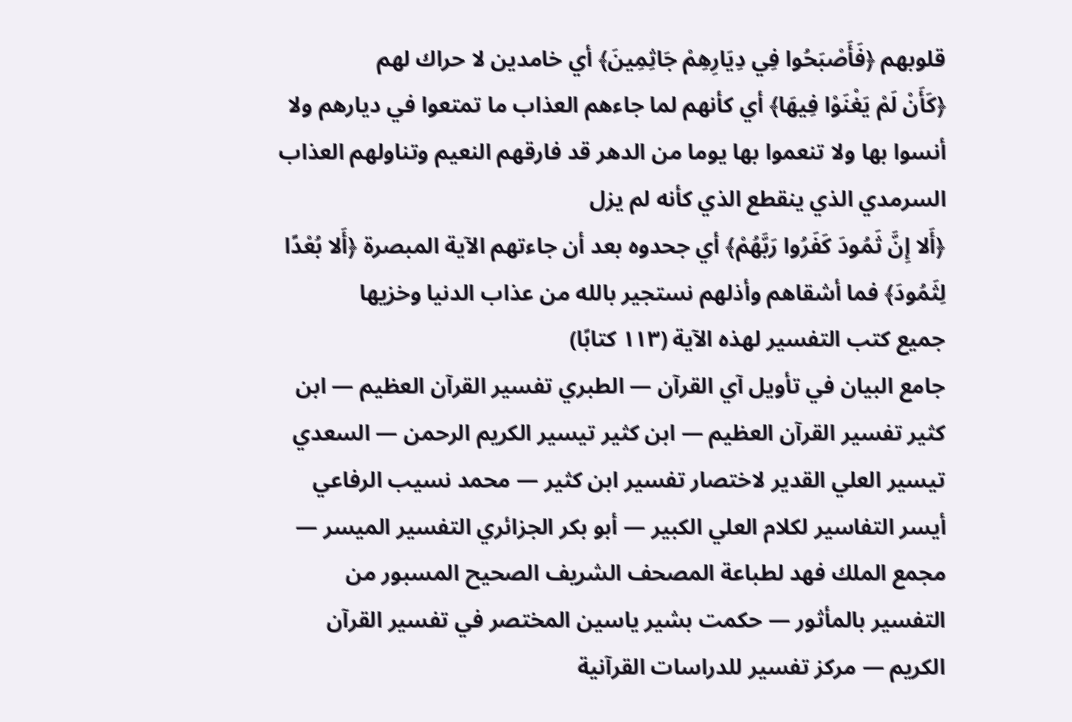قلوبهم ﴿فَأَصْبَحُوا فِي دِيَارِهِمْ جَاثِمِينَ﴾ أي خامدين لا حراك لهم
﴿كَأَنْ لَمْ يَغْنَوْا فِيهَا﴾ أي كأنهم لما جاءهم العذاب ما تمتعوا في ديارهم ولا أنسوا بها ولا تنعموا بها يوما من الدهر قد فارقهم النعيم وتناولهم العذاب السرمدي الذي ينقطع الذي كأنه لم يزل
﴿أَلا إِنَّ ثَمُودَ كَفَرُوا رَبَّهُمْ﴾ أي جحدوه بعد أن جاءتهم الآية المبصرة ﴿أَلا بُعْدًا لِثَمُودَ﴾ فما أشقاهم وأذلهم نستجير بالله من عذاب الدنيا وخزيها
جميع كتب التفسير لهذه الآية (١١٣ كتابًا)
جامع البيان في تأويل آي القرآن — الطبري تفسير القرآن العظيم — ابن كثير تفسير القرآن العظيم — ابن كثير تيسير الكريم الرحمن — السعدي تيسير العلي القدير لاختصار تفسير ابن كثير — محمد نسيب الرفاعي أيسر التفاسير لكلام العلي الكبير — أبو بكر الجزائري التفسير الميسر — مجمع الملك فهد لطباعة المصحف الشريف الصحيح المسبور من التفسير بالمأثور — حكمت بشير ياسين المختصر في تفسير القرآن الكريم — مركز تفسير للدراسات القرآنية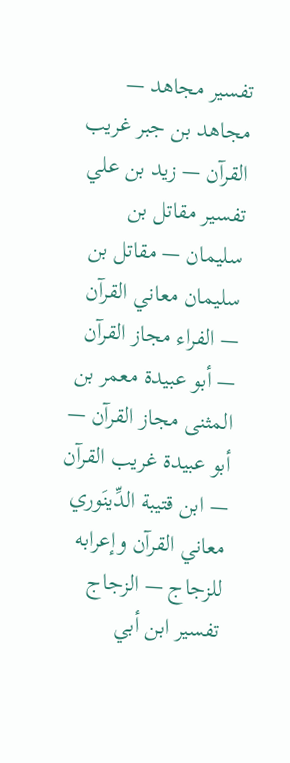تفسير مجاهد — مجاهد بن جبر غريب القرآن — زيد بن علي تفسير مقاتل بن سليمان — مقاتل بن سليمان معاني القرآن — الفراء مجاز القرآن — أبو عبيدة معمر بن المثنى مجاز القرآن — أبو عبيدة غريب القرآن — ابن قتيبة الدِّينَوري معاني القرآن وإعرابه للزجاج — الزجاج تفسير ابن أبي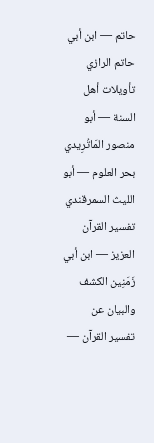حاتم — ابن أبي حاتم الرازي تأويلات أهل السنة — أبو منصور المَاتُرِيدي بحر العلوم — أبو الليث السمرقندي تفسير القرآن العزيز — ابن أبي زَمَنِين الكشف والبيان عن تفسير القرآن —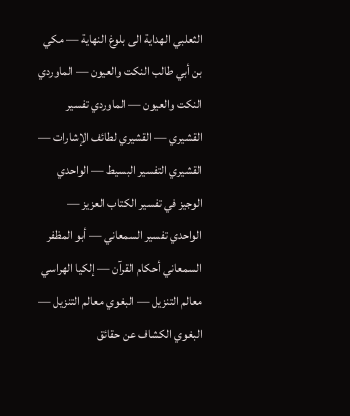الثعلبي الهداية الى بلوغ النهاية — مكي بن أبي طالب النكت والعيون — الماوردي النكت والعيون — الماوردي تفسير القشيري — القشيري لطائف الإشارات — القشيري التفسير البسيط — الواحدي الوجيز في تفسير الكتاب العزيز — الواحدي تفسير السمعاني — أبو المظفر السمعاني أحكام القرآن — إلكيا الهراسي معالم التنزيل — البغوي معالم التنزيل — البغوي الكشاف عن حقائق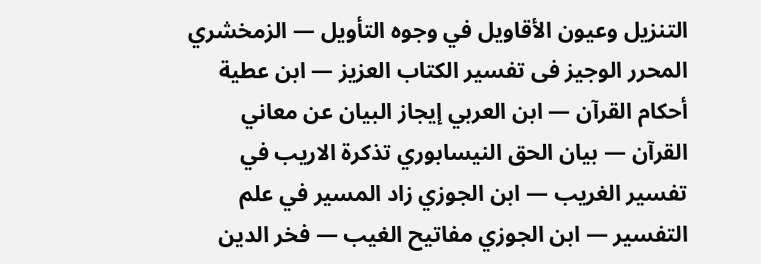التنزيل وعيون الأقاويل في وجوه التأويل — الزمخشري المحرر الوجيز فى تفسير الكتاب العزيز — ابن عطية أحكام القرآن — ابن العربي إيجاز البيان عن معاني القرآن — بيان الحق النيسابوري تذكرة الاريب في تفسير الغريب — ابن الجوزي زاد المسير في علم التفسير — ابن الجوزي مفاتيح الغيب — فخر الدين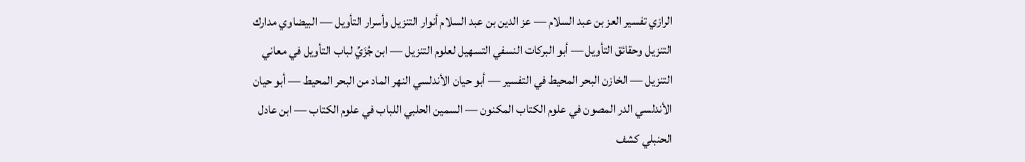الرازي تفسير العز بن عبد السلام — عز الدين بن عبد السلام أنوار التنزيل وأسرار التأويل — البيضاوي مدارك التنزيل وحقائق التأويل — أبو البركات النسفي التسهيل لعلوم التنزيل — ابن جُزَيِّ لباب التأويل في معاني التنزيل — الخازن البحر المحيط في التفسير — أبو حيان الأندلسي النهر الماد من البحر المحيط — أبو حيان الأندلسي الدر المصون في علوم الكتاب المكنون — السمين الحلبي اللباب في علوم الكتاب — ابن عادل الحنبلي كشف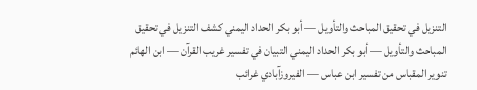التنزيل في تحقيق المباحث والتأويل — أبو بكر الحداد اليمني كشف التنزيل في تحقيق المباحث والتأويل — أبو بكر الحداد اليمني التبيان في تفسير غريب القرآن — ابن الهائم تنوير المقباس من تفسير ابن عباس — الفيروزآبادي غرائب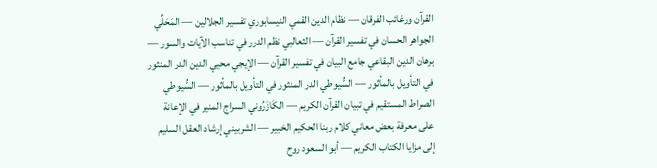القرآن ورغائب الفرقان — نظام الدين القمي النيسابوري تفسير الجلالين — المَحَلِّي الجواهر الحسان في تفسير القرآن — الثعالبي نظم الدرر في تناسب الآيات والسور — برهان الدين البقاعي جامع البيان في تفسير القرآن — الإيجي محيي الدين الدر المنثور في التأويل بالمأثور — السُّيوطي الدر المنثور في التأويل بالمأثور — السُّيوطي الصراط المستقيم في تبيان القرآن الكريم — الكَازَرُوني السراج المنير في الإعانة على معرفة بعض معاني كلام ربنا الحكيم الخبير — الشربيني إرشاد العقل السليم إلى مزايا الكتاب الكريم — أبو السعود روح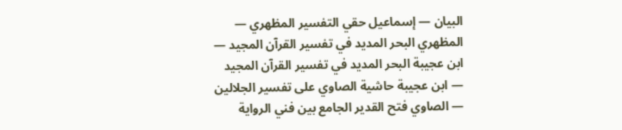البيان — إسماعيل حقي التفسير المظهري — المظهري البحر المديد في تفسير القرآن المجيد — ابن عجيبة البحر المديد في تفسير القرآن المجيد — ابن عجيبة حاشية الصاوي على تفسير الجلالين — الصاوي فتح القدير الجامع بين فني الرواية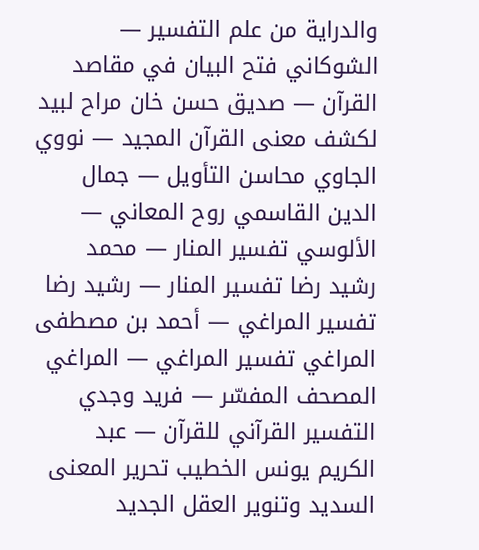والدراية من علم التفسير — الشوكاني فتح البيان في مقاصد القرآن — صديق حسن خان مراح لبيد لكشف معنى القرآن المجيد — نووي الجاوي محاسن التأويل — جمال الدين القاسمي روح المعاني — الألوسي تفسير المنار — محمد رشيد رضا تفسير المنار — رشيد رضا تفسير المراغي — أحمد بن مصطفى المراغي تفسير المراغي — المراغي المصحف المفسّر — فريد وجدي التفسير القرآني للقرآن — عبد الكريم يونس الخطيب تحرير المعنى السديد وتنوير العقل الجديد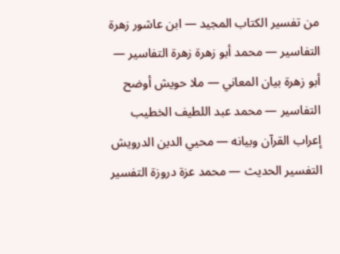من تفسير الكتاب المجيد — ابن عاشور زهرة التفاسير — محمد أبو زهرة زهرة التفاسير — أبو زهرة بيان المعاني — ملا حويش أوضح التفاسير — محمد عبد اللطيف الخطيب إعراب القرآن وبيانه — محيي الدين الدرويش التفسير الحديث — محمد عزة دروزة التفسير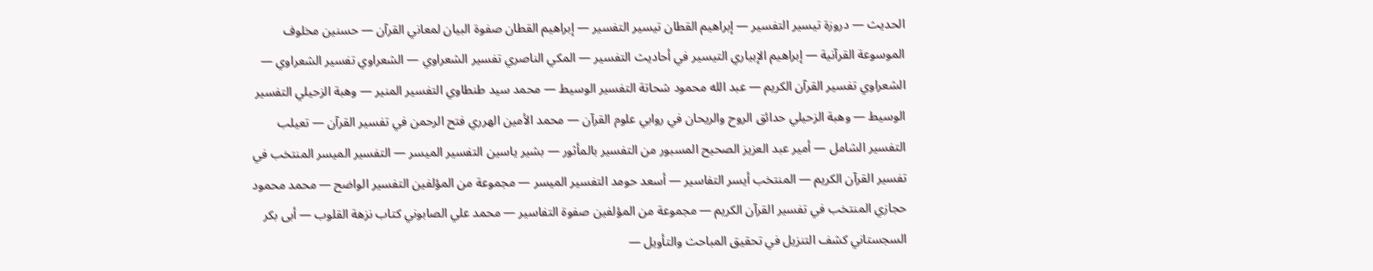الحديث — دروزة تيسير التفسير — إبراهيم القطان تيسير التفسير — إبراهيم القطان صفوة البيان لمعاني القرآن — حسنين مخلوف الموسوعة القرآنية — إبراهيم الإبياري التيسير في أحاديث التفسير — المكي الناصري تفسير الشعراوي — الشعراوي تفسير الشعراوي — الشعراوي تفسير القرآن الكريم — عبد الله محمود شحاتة التفسير الوسيط — محمد سيد طنطاوي التفسير المنير — وهبة الزحيلي التفسير الوسيط — وهبة الزحيلي حدائق الروح والريحان في روابي علوم القرآن — محمد الأمين الهرري فتح الرحمن في تفسير القرآن — تعيلب التفسير الشامل — أمير عبد العزيز الصحيح المسبور من التفسير بالمأثور — بشير ياسين التفسير الميسر — التفسير الميسر المنتخب في تفسير القرآن الكريم — المنتخب أيسر التفاسير — أسعد حومد التفسير الميسر — مجموعة من المؤلفين التفسير الواضح — محمد محمود حجازي المنتخب في تفسير القرآن الكريم — مجموعة من المؤلفين صفوة التفاسير — محمد علي الصابوني كتاب نزهة القلوب — أبى بكر السجستاني كشف التنزيل في تحقيق المباحث والتأويل —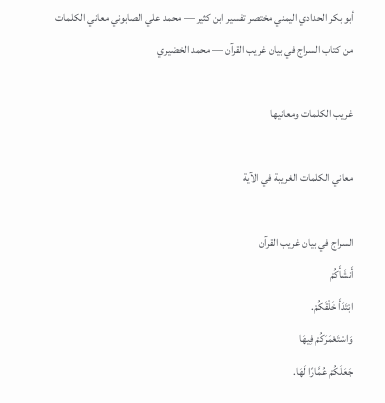أبو بكر الحدادي اليمني مختصر تفسير ابن كثير — محمد علي الصابوني معاني الكلمات من كتاب السراج في بيان غريب القرآن — محمد الخضيري

غريب الكلمات ومعانيها

معاني الكلمات الغريبة في الآية

السراج في بيان غريب القرآن
أَنشَأَكُمْ
ابْتَدَأَ خَلْقَكُمْ.
وَاسْتَعْمَرَكُمْ فِيهَا
جَعَلَكُمْ عُمَّارًا لَهَا.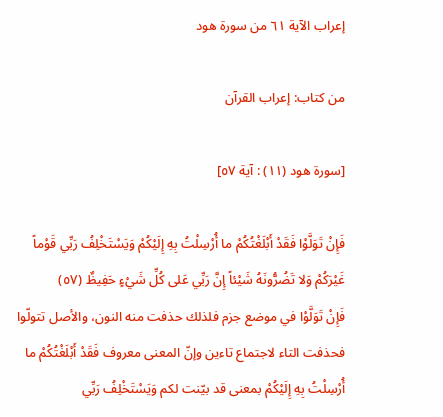إعراب الآية ٦١ من سورة هود

من كتاب: إعراب القرآن

[سورة هود (١١) : آية ٥٧]

فَإِنْ تَوَلَّوْا فَقَدْ أَبْلَغْتُكُمْ ما أُرْسِلْتُ بِهِ إِلَيْكُمْ وَيَسْتَخْلِفُ رَبِّي قَوْماً غَيْرَكُمْ وَلا تَضُرُّونَهُ شَيْئاً إِنَّ رَبِّي عَلى كُلِّ شَيْءٍ حَفِيظٌ (٥٧)
فَإِنْ تَوَلَّوْا في موضع جزم فلذلك حذفت منه النون، والأصل تتولّوا فحذفت التاء لاجتماع تاءين وإنّ المعنى معروف فَقَدْ أَبْلَغْتُكُمْ ما أُرْسِلْتُ بِهِ إِلَيْكُمْ بمعنى قد بيّنت لكم وَيَسْتَخْلِفُ رَبِّي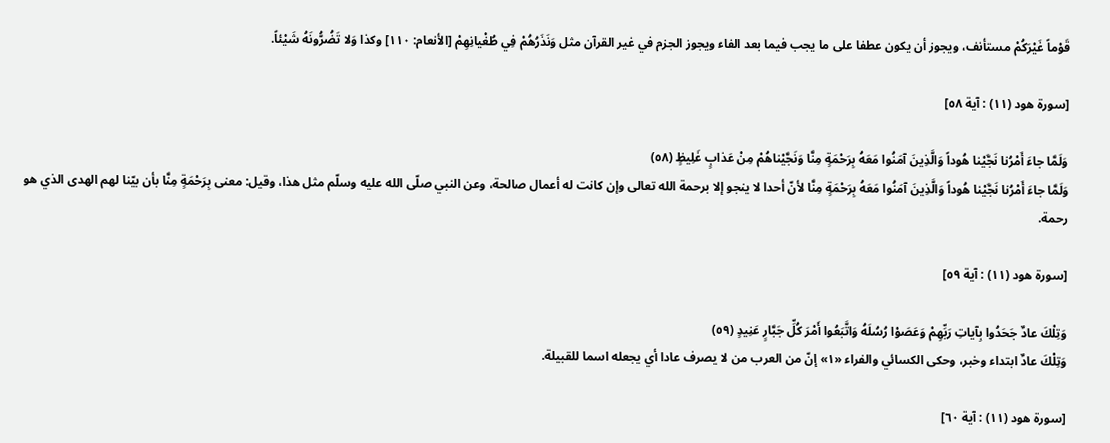قَوْماً غَيْرَكُمْ مستأنف، ويجوز أن يكون عطفا على ما يجب فيما بعد الفاء ويجوز الجزم في غير القرآن مثل وَنَذَرُهُمْ فِي طُغْيانِهِمْ [الأنعام: ١١٠] وكذا وَلا تَضُرُّونَهُ شَيْئاً.

[سورة هود (١١) : آية ٥٨]

وَلَمَّا جاءَ أَمْرُنا نَجَّيْنا هُوداً وَالَّذِينَ آمَنُوا مَعَهُ بِرَحْمَةٍ مِنَّا وَنَجَّيْناهُمْ مِنْ عَذابٍ غَلِيظٍ (٥٨)
وَلَمَّا جاءَ أَمْرُنا نَجَّيْنا هُوداً وَالَّذِينَ آمَنُوا مَعَهُ بِرَحْمَةٍ مِنَّا لأنّ أحدا لا ينجو إلا برحمة الله تعالى وإن كانت له أعمال صالحة، وعن النبي صلّى الله عليه وسلّم مثل هذا، وقيل: معنى بِرَحْمَةٍ مِنَّا بأن بيّنا لهم الهدى الذي هو رحمة.

[سورة هود (١١) : آية ٥٩]

وَتِلْكَ عادٌ جَحَدُوا بِآياتِ رَبِّهِمْ وَعَصَوْا رُسُلَهُ وَاتَّبَعُوا أَمْرَ كُلِّ جَبَّارٍ عَنِيدٍ (٥٩)
وَتِلْكَ عادٌ ابتداء وخبر، وحكى الكسائي والفراء «١» إنّ من العرب من لا يصرف عادا أي يجعله اسما للقبيلة.

[سورة هود (١١) : آية ٦٠]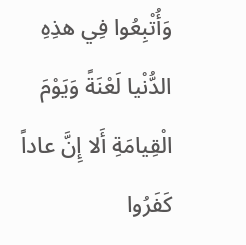وَأُتْبِعُوا فِي هذِهِ الدُّنْيا لَعْنَةً وَيَوْمَ الْقِيامَةِ أَلا إِنَّ عاداً كَفَرُوا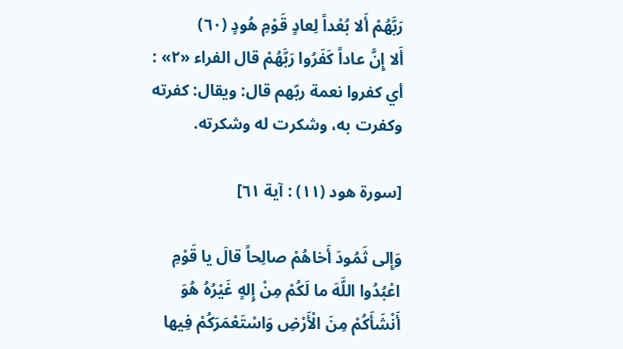رَبَّهُمْ أَلا بُعْداً لِعادٍ قَوْمِ هُودٍ (٦٠)
أَلا إِنَّ عاداً كَفَرُوا رَبَّهُمْ قال الفراء «٢» : أي كفروا نعمة ربّهم قال: ويقال: كفرته وكفرت به، وشكرت له وشكرته.

[سورة هود (١١) : آية ٦١]

وَإِلى ثَمُودَ أَخاهُمْ صالِحاً قالَ يا قَوْمِ اعْبُدُوا اللَّهَ ما لَكُمْ مِنْ إِلهٍ غَيْرُهُ هُوَ أَنْشَأَكُمْ مِنَ الْأَرْضِ وَاسْتَعْمَرَكُمْ فِيها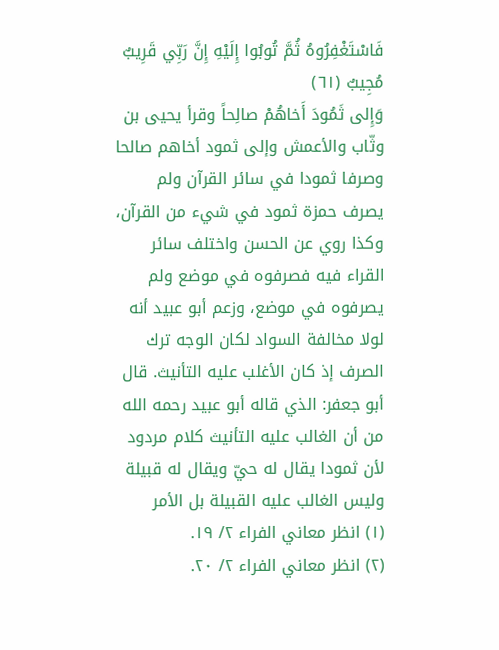فَاسْتَغْفِرُوهُ ثُمَّ تُوبُوا إِلَيْهِ إِنَّ رَبِّي قَرِيبٌ مُجِيبٌ (٦١)
وَإِلى ثَمُودَ أَخاهُمْ صالِحاً وقرأ يحيى بن وثّاب والأعمش وإلى ثمود أخاهم صالحا وصرفا ثمودا في سائر القرآن ولم يصرف حمزة ثمود في شيء من القرآن، وكذا روي عن الحسن واختلف سائر القراء فيه فصرفوه في موضع ولم يصرفوه في موضع، وزعم أبو عبيد أنه لولا مخالفة السواد لكان الوجه ترك الصرف إذ كان الأغلب عليه التأنيث. قال أبو جعفر: الذي قاله أبو عبيد رحمه الله من أن الغالب عليه التأنيث كلام مردود لأن ثمودا يقال له حيّ ويقال له قبيلة وليس الغالب عليه القبيلة بل الأمر
(١) انظر معاني الفراء ٢/ ١٩.
(٢) انظر معاني الفراء ٢/ ٢٠.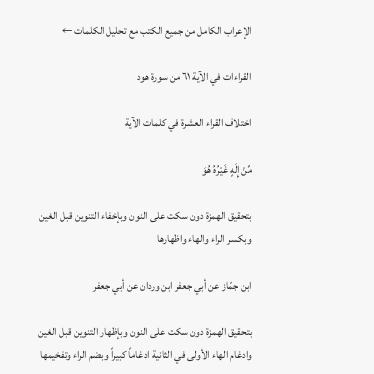الإعراب الكامل من جميع الكتب مع تحليل الكلمات ←

القراءات في الآية ٦١ من سورة هود

اختلاف القراء العشرة في كلمات الآية

مِّنْ إِلَهٍ غَيْرُهُ هُوَ

بتحقيق الهمزة دون سكت على النون وبإخفاء التنوين قبل الغين وبكسر الراء والهاء واظهارها

ابن جمّاز عن أبي جعفر ابن وردان عن أبي جعفر

بتحقيق الهمزة دون سكت على النون وبإظهار التنوين قبل الغين وادغام الهاء الأولى في الثانية ادغاماً كبيراً وبضم الراء وتفخيمها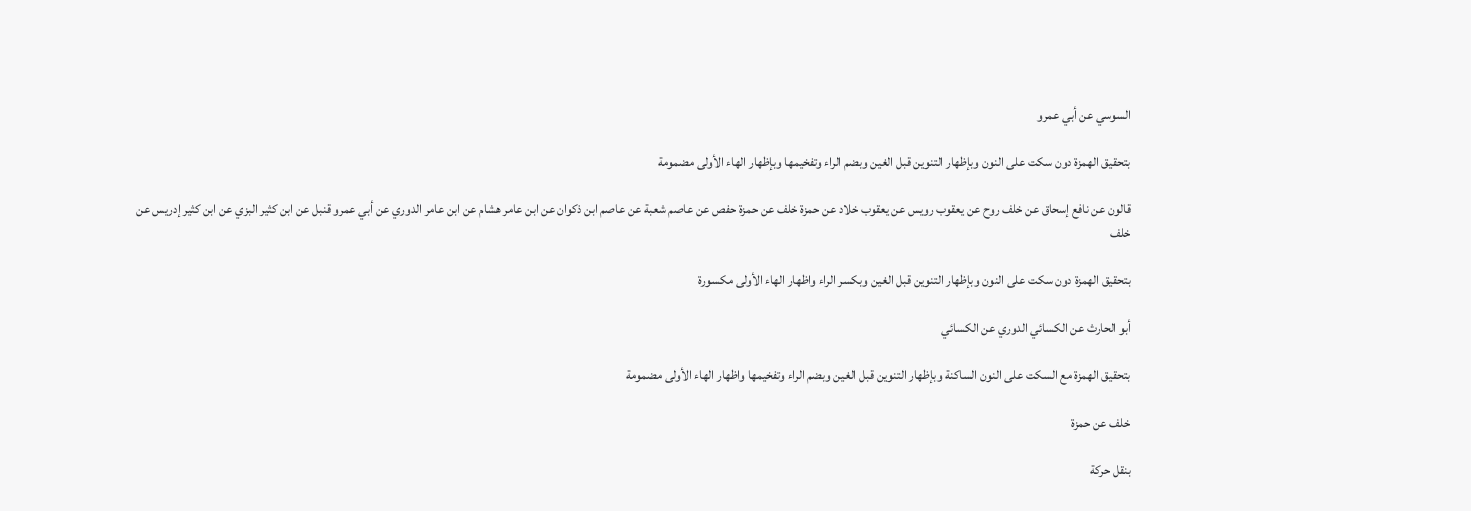السوسي عن أبي عمرو

بتحقيق الهمزة دون سكت على النون وبإظهار التنوين قبل الغين وبضم الراء وتفخيمها وبإظهار الهاء الأولى مضمومة

قالون عن نافع إسحاق عن خلف روح عن يعقوب رويس عن يعقوب خلاد عن حمزة خلف عن حمزة حفص عن عاصم شعبة عن عاصم ابن ذكوان عن ابن عامر هشام عن ابن عامر الدوري عن أبي عمرو قنبل عن ابن كثير البزي عن ابن كثير إدريس عن خلف

بتحقيق الهمزة دون سكت على النون وبإظهار التنوين قبل الغين وبكسر الراء واظهار الهاء الأولى مكسورة

أبو الحارث عن الكسائي الدوري عن الكسائي

بتحقيق الهمزة مع السكت على النون الساكنة وبإظهار التنوين قبل الغين وبضم الراء وتفخيمها واظهار الهاء الأولى مضمومة

خلف عن حمزة

بنقل حركة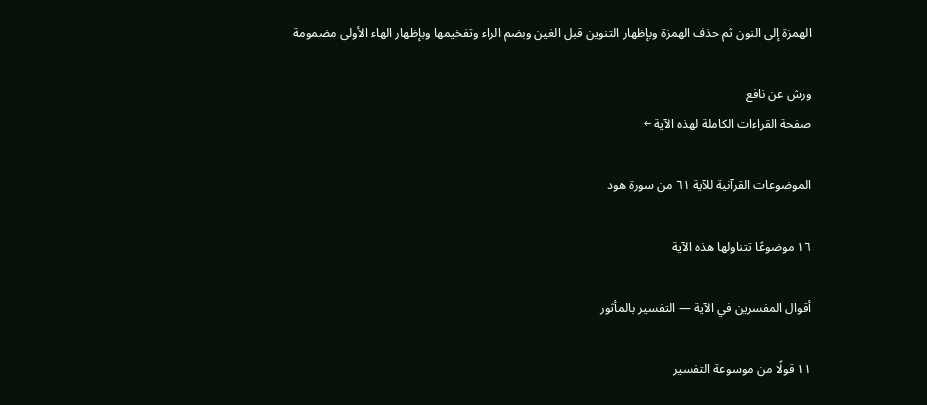الهمزة إلى النون ثم حذف الهمزة وبإظهار التنوين قبل الغين وبضم الراء وتفخيمها وبإظهار الهاء الأولى مضمومة

ورش عن نافع
صفحة القراءات الكاملة لهذه الآية ←

الموضوعات القرآنية للآية ٦١ من سورة هود

١٦ موضوعًا تتناولها هذه الآية

أقوال المفسرين في الآية — التفسير بالمأثور

١١ قولًا من موسوعة التفسير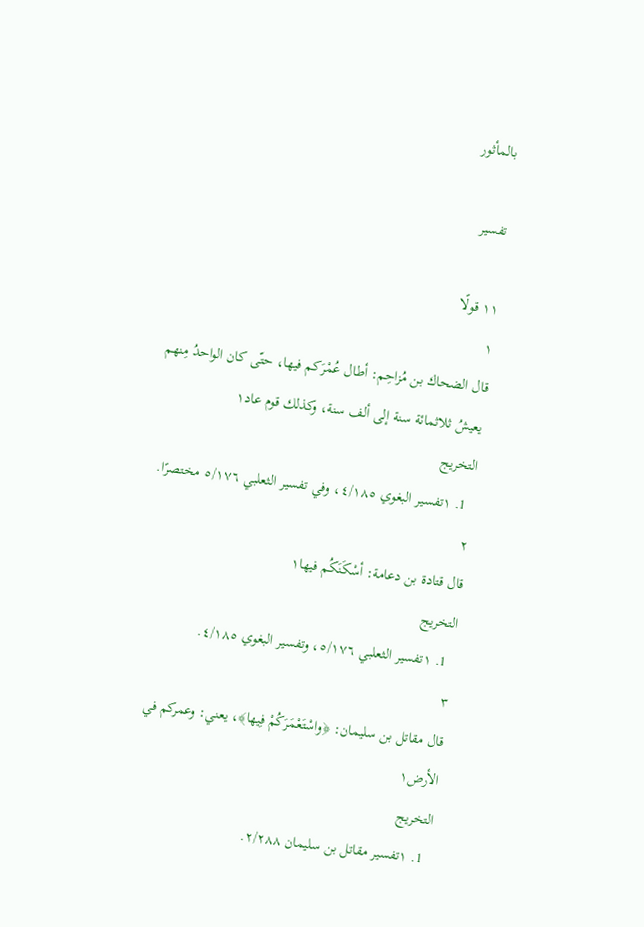بالمأثور

تفسير

١١ قولًا
١
قال الضحاك بن مُزاحِم: أطال عُمْرَكم فيها، حتّى كان الواحدُ مِنهم يعيشُ ثلاثمائة سنة إلى ألف سنة، وكذلك قوم عاد١
التخريج
  1. ١تفسير البغوي ٤/١٨٥، وفي تفسير الثعلبي ٥/١٧٦ مختصرًا.
٢
قال قتادة بن دعامة: أسْكَنَكُم فيها١
التخريج
  1. ١تفسير الثعلبي ٥/١٧٦، وتفسير البغوي ٤/١٨٥.
٣
قال مقاتل بن سليمان: ﴿واسْتَعْمَرَكُمْ فِيها﴾، يعني: وعمركم في الأرض١
التخريج
  1. ١تفسير مقاتل بن سليمان ٢/٢٨٨.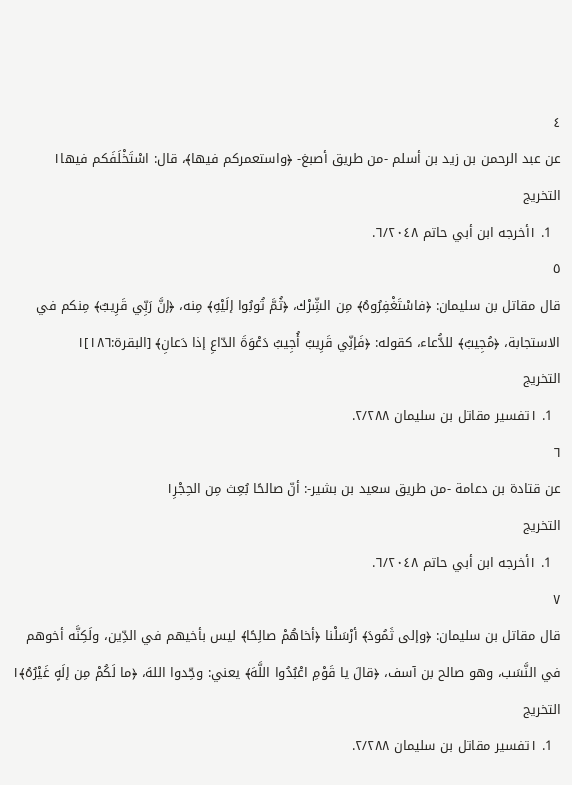٤
عن عبد الرحمن بن زيد بن أسلم -من طريق أصبغ- ﴿واستعمركم فيها﴾، قال: اسْتَخْلَفَكم فيها١
التخريج
  1. ١أخرجه ابن أبي حاتم ٦/٢٠٤٨.
٥
قال مقاتل بن سليمان: ﴿فاسْتَغْفِرُوهُ﴾ مِن الشِّرْك، ﴿ثُمَّ تُوبُوا إلَيْهِ﴾ مِنه، ﴿إنَّ رَبِّي قَرِيبٌ﴾ مِنكم في الاستجابة، ﴿مُجِيبٌ﴾ للدُّعاء، كقوله: ﴿فَإنِّي قَرِيبٌ أُجِيبُ دَعْوَةَ الدّاعِ إذا دَعانِ﴾ [البقرة:١٨٦]١
التخريج
  1. ١تفسير مقاتل بن سليمان ٢/٢٨٨.
٦
عن قتادة بن دعامة -من طريق سعيد بن بشير-: أنّ صالحًا بُعِث مِن الحِجْرِ١
التخريج
  1. ١أخرجه ابن أبي حاتم ٦/٢٠٤٨.
٧
قال مقاتل بن سليمان: ﴿وإلى ثَمُودَ﴾ أرْسَلْنا ﴿أخاهُمْ صالِحًا﴾ ليس بأخيهم في الدِّين، ولَكِنَّه أخوهم في النَّسَب، وهو صالح بن آسف، ﴿قالَ يا قَوْمِ اعْبُدُوا اللَّهَ﴾ يعني: وحِّدوا اللهَ، ﴿ما لَكُمْ مِن إلَهٍ غَيْرُهُ﴾١
التخريج
  1. ١تفسير مقاتل بن سليمان ٢/٢٨٨.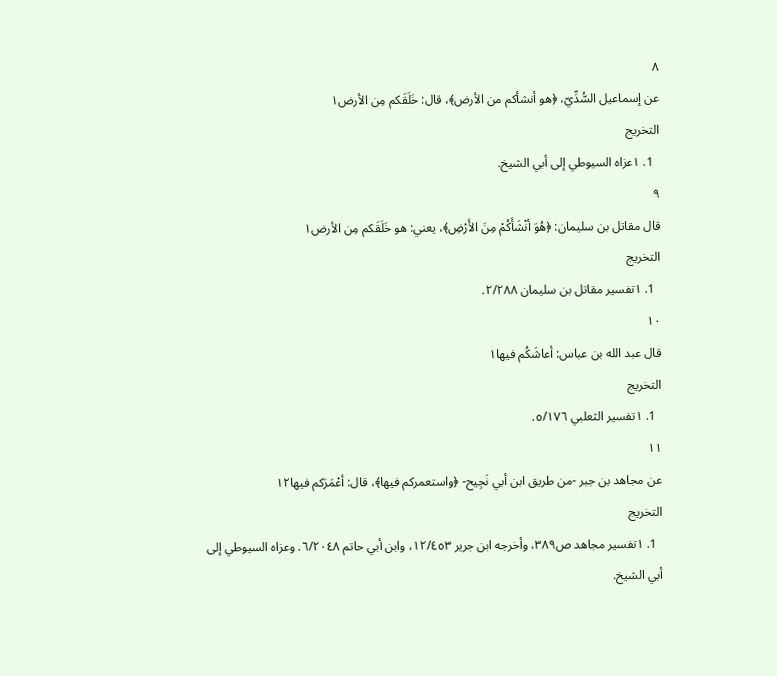٨
عن إسماعيل السُّدِّيّ، ﴿هو أنشأكم من الأرض﴾، قال: خَلَقَكم مِن الأرض١
التخريج
  1. ١عزاه السيوطي إلى أبي الشيخ.
٩
قال مقاتل بن سليمان: ﴿هُوَ أنْشَأَكُمْ مِنَ الأَرْضِ﴾، يعني: هو خَلَقَكم مِن الأرض١
التخريج
  1. ١تفسير مقاتل بن سليمان ٢/٢٨٨.
١٠
قال عبد الله بن عباس: أعاشَكُم فيها١
التخريج
  1. ١تفسير الثعلبي ٥/١٧٦.
١١
عن مجاهد بن جبر -من طريق ابن أبي نَجِيح- ﴿واستعمركم فيها﴾، قال: أعْمَرَكم فيها١٢
التخريج
  1. ١تفسير مجاهد ص٣٨٩، وأخرجه ابن جرير ١٢/٤٥٣، وابن أبي حاتم ٦/٢٠٤٨. وعزاه السيوطي إلى أبي الشيخ.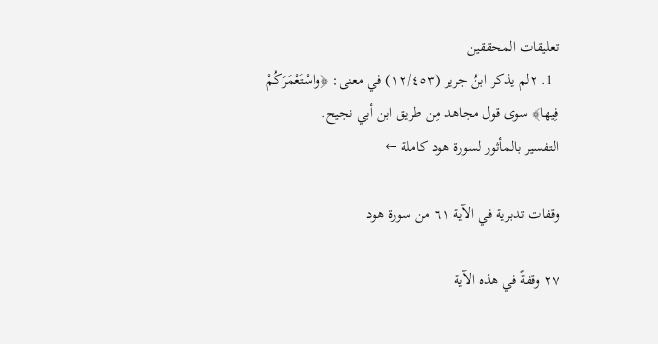تعليقات المحققين
  1. ٢لم يذكر ابنُ جرير (١٢/٤٥٣) في معنى: ﴿واسْتَعْمَرَكُمْ فِيها﴾ سوى قول مجاهد مِن طريق ابن أبي نجيح.
التفسير بالمأثور لسورة هود كاملة ←

وقفات تدبرية في الآية ٦١ من سورة هود

٢٧ وقفةً في هذه الآية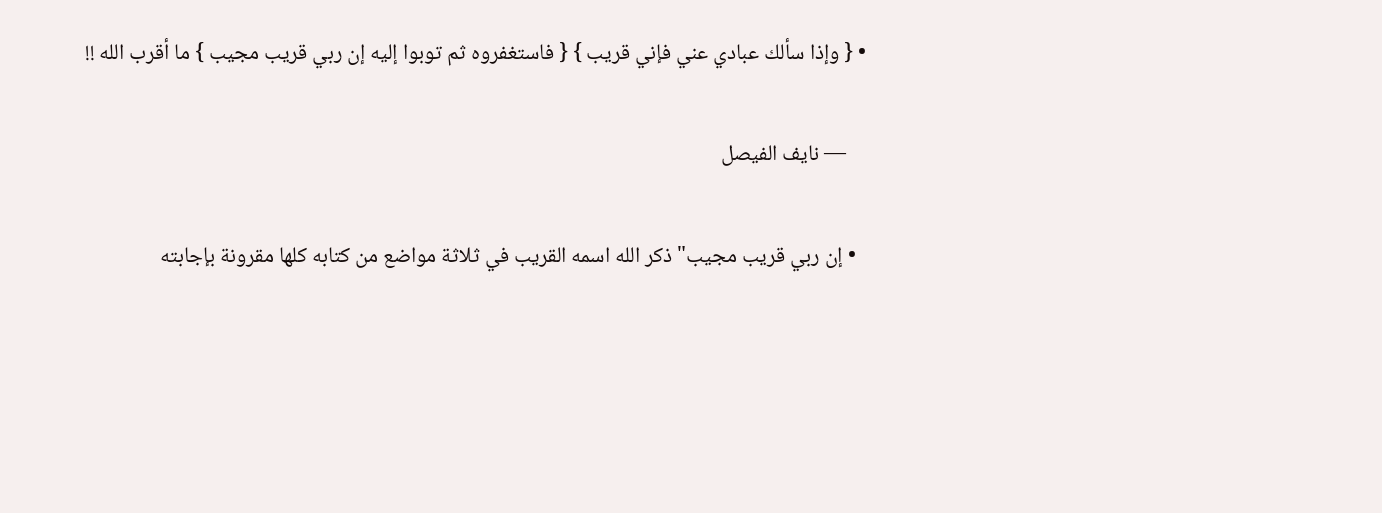• { وإذا سألك عبادي عني فإني قريب } { فاستغفروه ثم توبوا إليه إن ربي قريب مجيب } ما أقرب الله !!

    — نايف الفيصل

  • إن ربي قريب مجيب" ذكر الله اسمه القريب في ثلاثة مواضع من كتابه كلها مقرونة بإجابته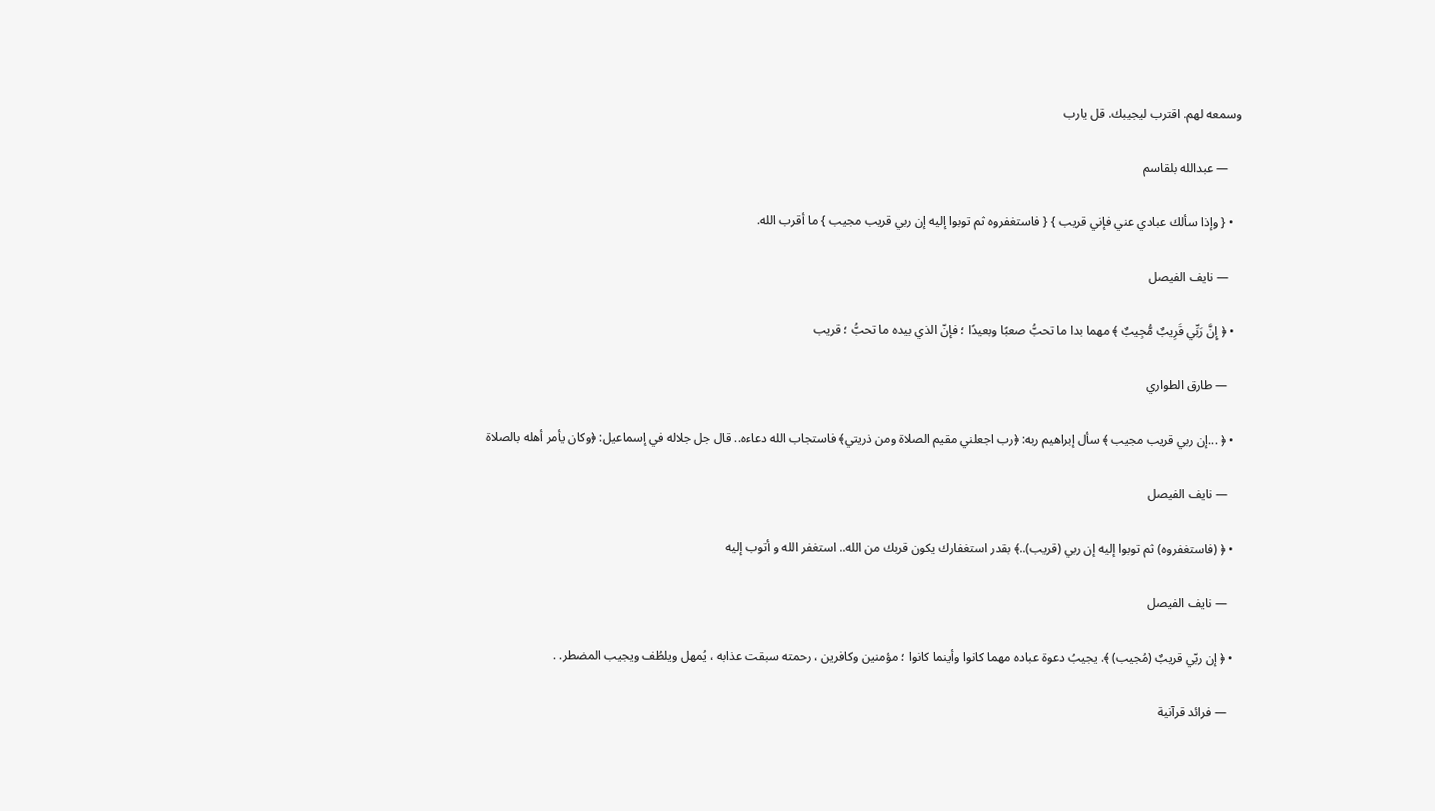وسمعه لهم. اقترب ليجيبك. قل يارب

    — عبدالله بلقاسم

  • { وإذا سألك عبادي عني فإني قريب } { فاستغفروه ثم توبوا إليه إن ربي قريب مجيب } ما أقرب الله.

    — نايف الفيصل

  • ﴿ إِنَّ رَبِّي قَرِيبٌ مُّجِيبٌ ﴾ مهما بدا ما تحبُّ صعبًا وبعيدًا ؛ فإنّ الذي بيده ما تحبُّ ؛ قريب

    — طارق الطواري

  • ﴿ ...إن ربي قريب مجيب ﴾ سأل إبراهيم ربه: ﴿رب اجعلني مقيم الصلاة ومن ذريتي﴾ فاستجاب الله دعاءه.. قال جل جلاله في إسماعيل: ﴿وكان يأمر أهله بالصلاة

    — نايف الفيصل

  • ﴿ (فاستغفروه) ثم توبوا إليه إن ربي (قريب)..﴾ بقدر استغفارك يكون قربك من الله.. استغفر الله و أتوب إليه

    — نايف الفيصل

  • ﴿ إن ربّي قريبٌ (مُجيب) ﴾. يجيبُ دعوة عباده مهما كانوا وأينما كانوا ؛ مؤمنين وكافرين ، رحمته سبقت عذابه ، يُمهل ويلطُف ويجيب المضطر. .

    — فرائد قرآنية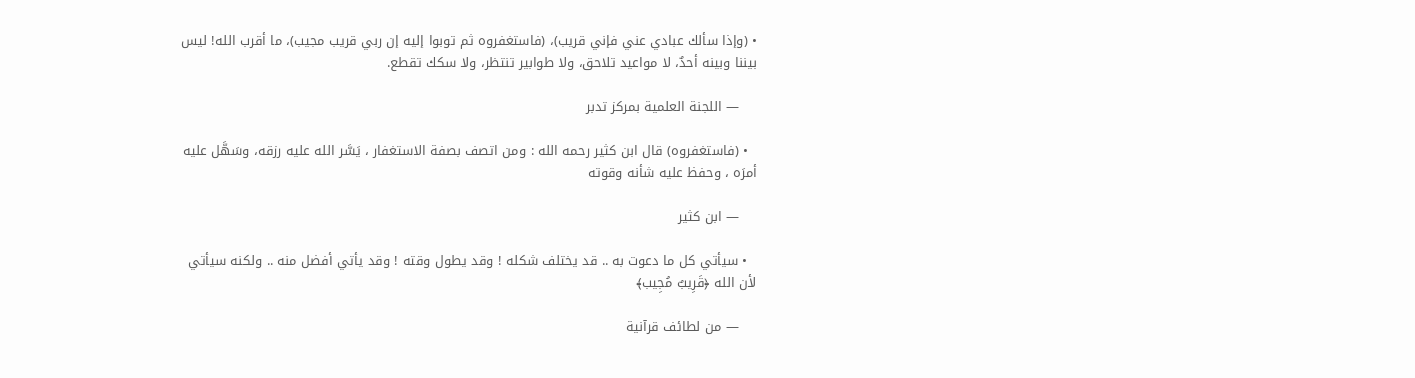• (وإذا سألك عبادي عني فإني قريب)، (فاستغفروه ثم توبوا إليه إن ربي قريب مجيب)، ما أقرب الله! ليس بيننا وبينه أحدٌ، لا مواعيد تلاحق، ولا طوابير تنتظر، ولا سكك تقطع.

    — اللجنة العلمية بمركز تدبر

  • (فاستغفروه) قال ابن كثير رحمه الله : ومن اتصف بصفة الاستغفار ، يَسَّر الله عليه رزقه، وسَهَّل عليه أمرَه ، وحفظ عليه شأنه وقوته

    — ابن كثير

  • سيأتي كل ما دعوت به .. قد يختلف شكله ! وقد يطول وقته ! وقد يأتي أفضل منه .. ولكنه سيأتي لأن الله ﴿قَرِيبٌ مُجِيب﴾

    — من لطائف قرآنية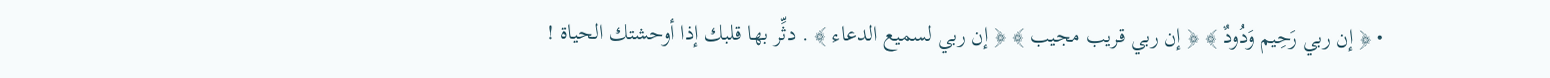• ﴿ إن ربي رَحِيم وَدُودٌ ﴾ ﴿ إن ربي قريب مجيب ﴾ ﴿ إن ربي لسميع الدعاء ﴾ . دثِّر بها قلبك إذا أوحشتك الحياة !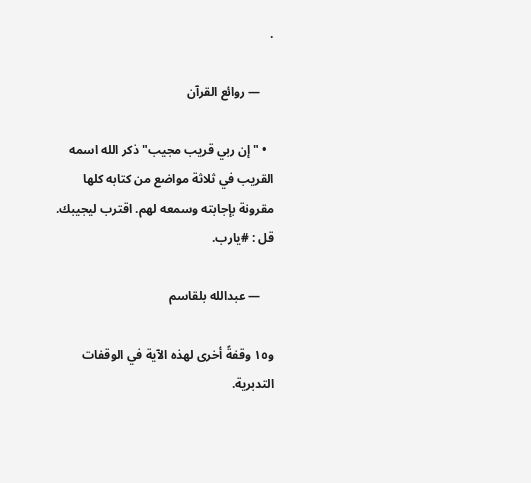.

    — روائع القرآن

  • "إن ربي قريب مجيب" ذكر الله اسمه القريب في ثلاثة مواضع من كتابه كلها مقرونة بإجابته وسمعه لهم. اقترب ليجيبك. قل : #يارب.

    — عبدالله بلقاسم

و١٥ وقفةً أخرى لهذه الآية في الوقفات التدبرية.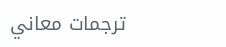ترجمات معاني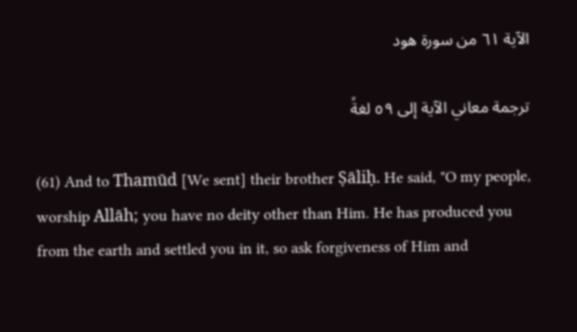الآية ٦١ من سورة هود

ترجمة معاني الآية إلى ٥٩ لغةً

(61) And to Thamūd [We sent] their brother Ṣāliḥ. He said, "O my people, worship Allāh; you have no deity other than Him. He has produced you from the earth and settled you in it, so ask forgiveness of Him and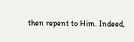then repent to Him. Indeed,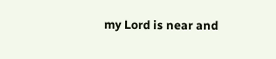my Lord is near and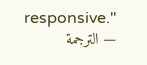responsive."
— الترجمة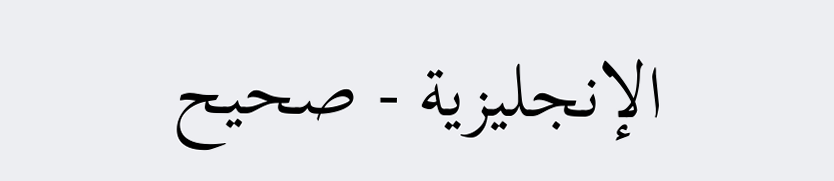الإنجليزية - صحيح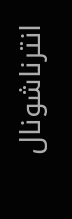انترناشونال